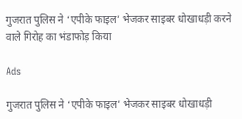गुजरात पुलिस ने ‘एपीके फाइल’ भेजकर साइबर धोखाधड़ी करने वाले गिरोह का भंडाफोड़ किया

Ads

गुजरात पुलिस ने ‘एपीके फाइल’ भेजकर साइबर धोखाधड़ी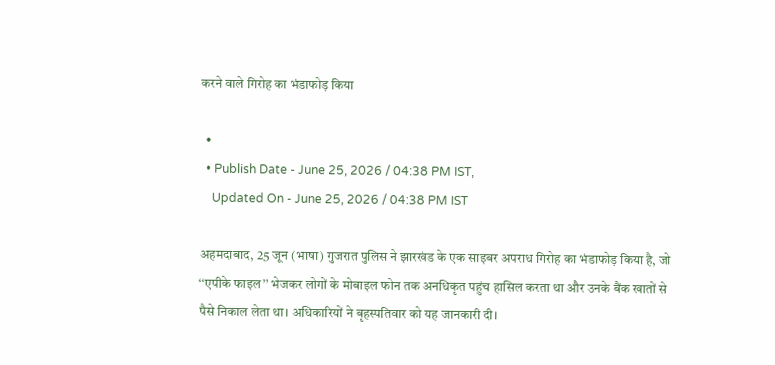करने वाले गिरोह का भंडाफोड़ किया

  •
  • Publish Date - June 25, 2026 / 04:38 PM IST,
    Updated On - June 25, 2026 / 04:38 PM IST

अहमदाबाद, 25 जून (भाषा) गुजरात पुलिस ने झारखंड के एक साइबर अपराध गिरोह का भंडाफोड़ किया है, जो ‘‘एपीके फाइल’’ भेजकर लोगों के मोबाइल फोन तक अनधिकृत पहुंच हासिल करता था और उनके बैंक खातों से पैसे निकाल लेता था। अधिकारियों ने बृहस्पतिवार को यह जानकारी दी।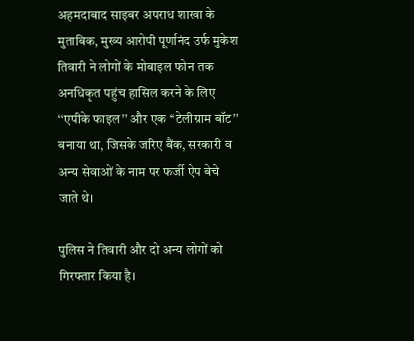अहमदाबाद साइबर अपराध शाखा के मुताबिक, मुख्य आरोपी पूर्णानंद उर्फ मुकेश तिवारी ने लोगों के मोबाइल फोन तक अनधिकृत पहुंच हासिल करने के लिए ‘‘एपीके फाइल’’ और एक ‘‘टेलीग्राम बॉट’’ बनाया था, जिसके जरिए बैंक, सरकारी व अन्य सेवाओं के नाम पर फर्जी ऐप बेचे जाते थे।

पुलिस ने तिवारी और दो अन्य लोगों को गिरफ्तार किया है।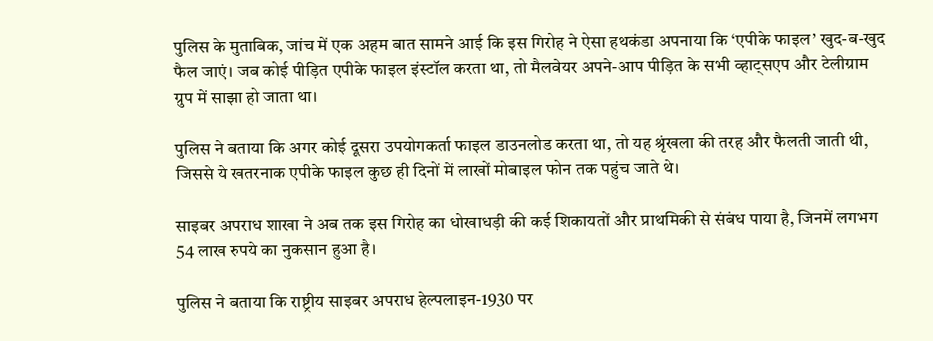पुलिस के मुताबिक, जांच में एक अहम बात सामने आई कि इस गिरोह ने ऐसा हथकंडा अपनाया कि ‘एपीके फाइल’ खुद-ब-खुद फैल जाएं। जब कोई पीड़ित एपीके फाइल इंस्टॉल करता था, तो मैलवेयर अपने-आप पीड़ित के सभी व्हाट्सएप और टेलीग्राम ग्रुप में साझा हो जाता था।

पुलिस ने बताया कि अगर कोई दूसरा उपयोगकर्ता फाइल डाउनलोड करता था, तो यह श्रृंखला की तरह और फैलती जाती थी, जिससे ये खतरनाक एपीके फाइल कुछ ही दिनों में लाखों मोबाइल फोन तक पहुंच जाते थे।

साइबर अपराध शाखा ने अब तक इस गिरोह का धोखाधड़ी की कई शिकायतों और प्राथमिकी से संबंध पाया है, जिनमें लगभग 54 लाख रुपये का नुकसान हुआ है।

पुलिस ने बताया कि राष्ट्रीय साइबर अपराध हेल्पलाइन-1930 पर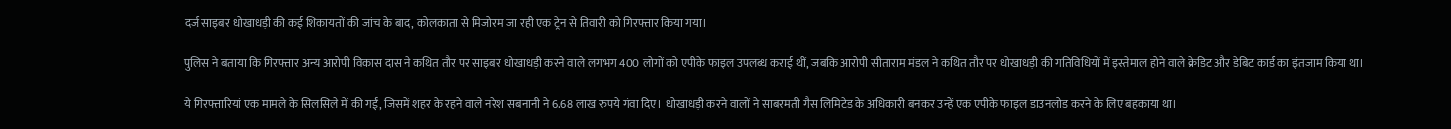दर्ज साइबर धोखाधड़ी की कई शिकायतों की जांच के बाद, कोलकाता से मिजोरम जा रही एक ट्रेन से तिवारी को गिरफ्तार किया गया।

पुलिस ने बताया कि गिरफ्तार अन्य आरोपी विकास दास ने कथित तौर पर साइबर धोखाधड़ी करने वाले लगभग 400 लोगों को एपीके फाइल उपलब्ध कराई थीं, जबकि आरोपी सीताराम मंडल ने कथित तौर पर धोखाधड़ी की गतिविधियों में इस्तेमाल होने वाले क्रेडिट और डेबिट कार्ड का इंतजाम किया था।

ये गिरफ्तारियां एक मामले के सिलसिले में की गईं, जिसमें शहर के रहने वाले नरेश सबनानी ने 6.68 लाख रुपये गंवा दिए। धोखाधड़ी करने वालों ने साबरमती गैस लिमिटेड के अधिकारी बनकर उन्हें एक एपीके फाइल डाउनलोड करने के लिए बहकाया था।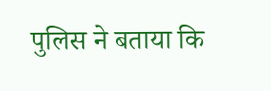पुलिस ने बताया कि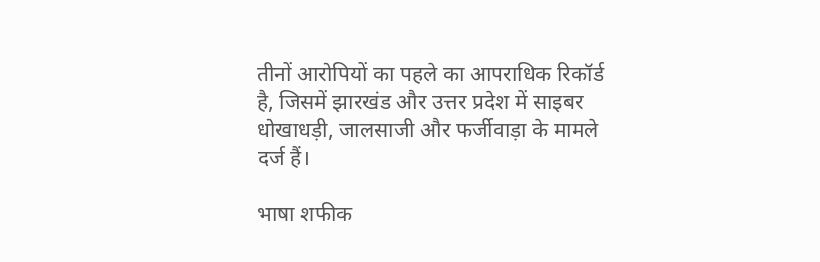तीनों आरोपियों का पहले का आपराधिक रिकॉर्ड है, जिसमें झारखंड और उत्तर प्रदेश में साइबर धोखाधड़ी, जालसाजी और फर्जीवाड़ा के मामले दर्ज हैं।

भाषा शफीक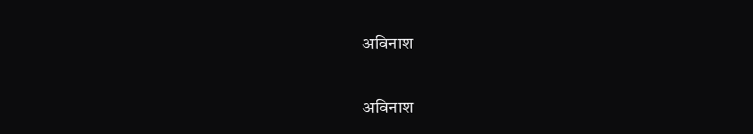अविनाश

अविनाश